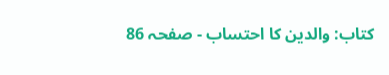کتاب: والدین کا احتساب - صفحہ 86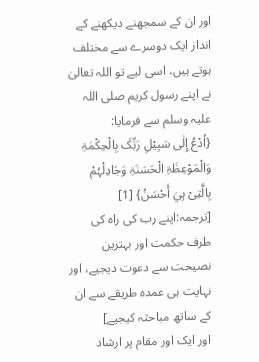اور ان کے سمجھنے دیکھنے کے انداز ایک دوسرے سے مختلف ہوتے ہیں، اسی لیے تو اللہ تعالیٰ نے اپنے رسول کریم صلی اللہ علیہ وسلم سے فرمایا:
{اُدْعُ إِلٰی سَبِیْلِ رَبِّکَ بِالْحِکْمَۃِ وَالْمَوْعِظَۃِ الْحَسَنَۃِ وَجَادِلْہُمْ بِالَّتِیْ ہِيَ أَحْسَنُ} [1]
[ترجمہ:اپنے رب کی راہ کی طرف حکمت اور بہترین نصیحت سے دعوت دیجیے، اور نہایت ہی عمدہ طریقے سے ان کے ساتھ مباحثہ کیجیے]
اور ایک اور مقام پر ارشاد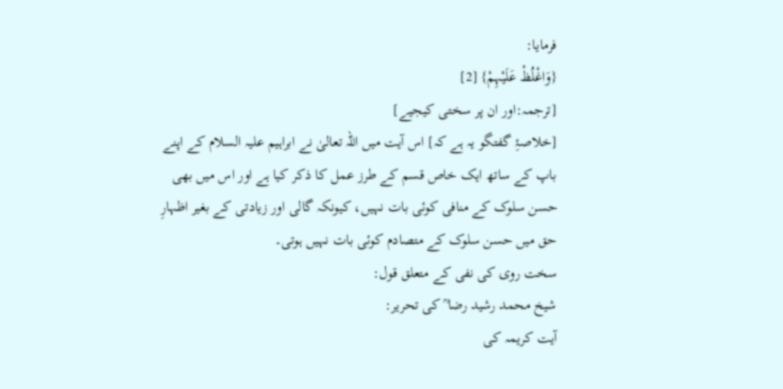فرمایا:
{وَاغْلُظْ عَلَیْہِمْ} [2]
[ترجمہ:اور ان پر سختی کیجیے]
[خلاصۂِ گفتگو یہ ہے کہ] اس آیت میں اللہ تعالیٰ نے ابراہیم علیہ السلام کے اپنے باپ کے ساتھ ایک خاص قسم کے طرز عمل کا ذکر کیا ہے اور اس میں بھی حسن سلوک کے منافی کوئی بات نہیں، کیونکہ گالی اور زیادتی کے بغیر اظہارِ حق میں حسن سلوک کے متصادم کوئی بات نہیں ہوتی۔
سخت روی کی نفی کے متعلق قول:
شیخ محمد رشید رضا ؒ کی تحریر:
آیت کریمہ کی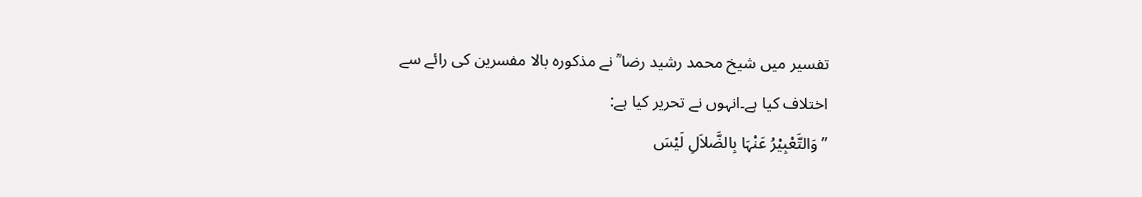تفسیر میں شیخ محمد رشید رضا ؒ نے مذکورہ بالا مفسرین کی رائے سے اختلاف کیا ہے۔انہوں نے تحریر کیا ہے:
’’وَالتَّعْبِیْرُ عَنْہَا بِالضَّلاَلِ لَیْسَ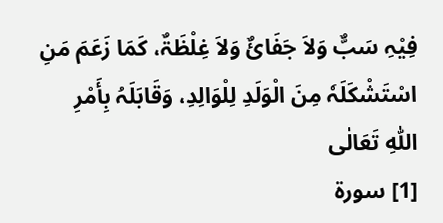فِیْہِ سَبٌّ وَلاَ جَفَائٌ وَلاَ غِلْظَۃٌ، کَمَا زَعَمَ مَنِ اسْتَشْکَلَہٗ مِنَ الْوَلَدِ لِلْوَالِدِ، وَقَابَلَہُ بِأَمْرِ اللّٰہِ تَعَالٰی
[1] سورۃ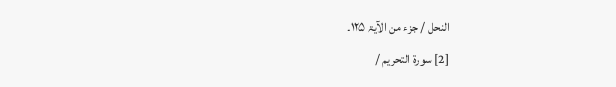النحل / جزء من الآیۃ ۱۲۵۔
[2] سورۃ التحریم /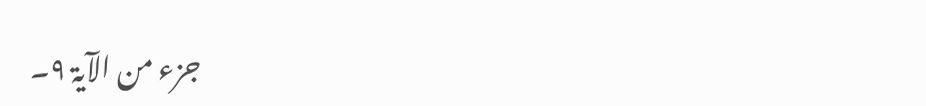جزء من الآیۃ ۹۔